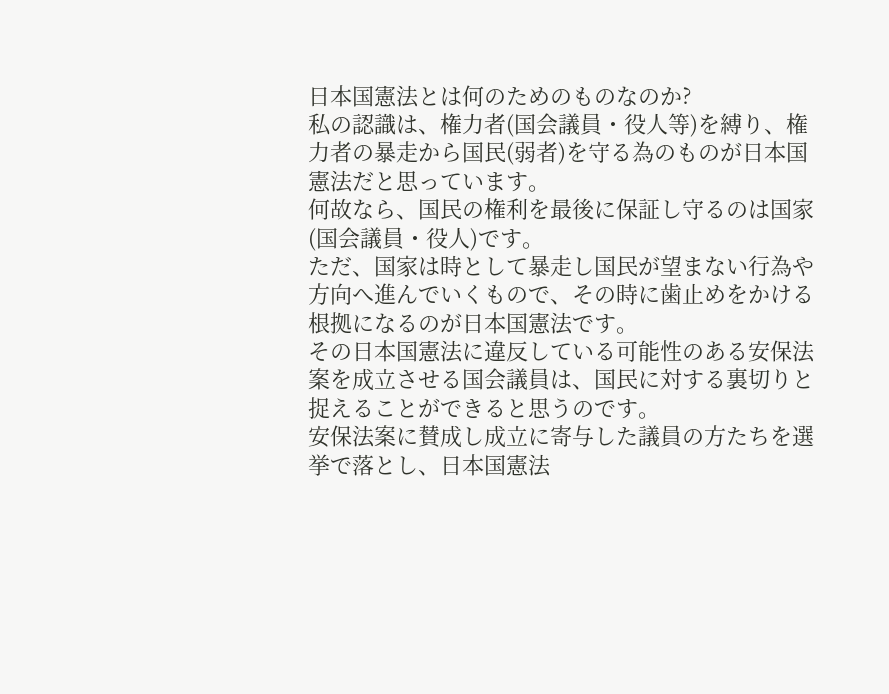日本国憲法とは何のためのものなのか?
私の認識は、権力者(国会議員・役人等)を縛り、権力者の暴走から国民(弱者)を守る為のものが日本国憲法だと思っています。
何故なら、国民の権利を最後に保証し守るのは国家(国会議員・役人)です。
ただ、国家は時として暴走し国民が望まない行為や方向へ進んでいくもので、その時に歯止めをかける根拠になるのが日本国憲法です。
その日本国憲法に違反している可能性のある安保法案を成立させる国会議員は、国民に対する裏切りと捉えることができると思うのです。
安保法案に賛成し成立に寄与した議員の方たちを選挙で落とし、日本国憲法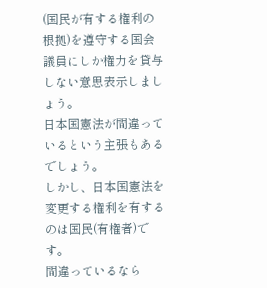(国民が有する権利の根拠)を遵守する国会議員にしか権力を貸与しない意思表示しましょう。
日本国憲法が間違っているという主張もあるでしょう。
しかし、日本国憲法を変更する権利を有するのは国民(有権者)です。
間違っているなら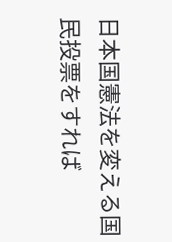日本国憲法を変える国民投票をすれば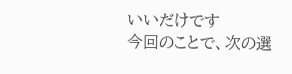いいだけです
今回のことで、次の選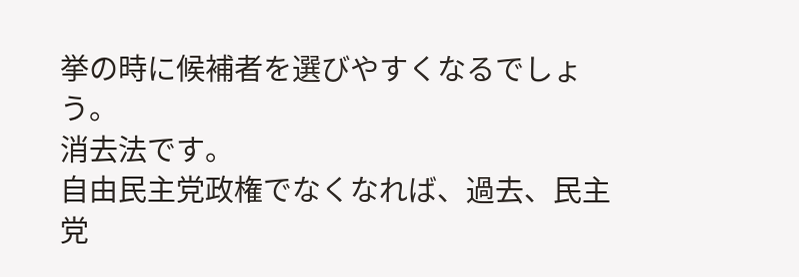挙の時に候補者を選びやすくなるでしょう。
消去法です。
自由民主党政権でなくなれば、過去、民主党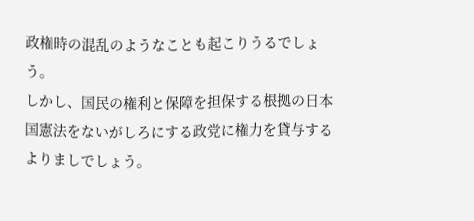政権時の混乱のようなことも起こりうるでしょう。
しかし、国民の権利と保障を担保する根拠の日本国憲法をないがしろにする政党に権力を貸与するよりましでしょう。